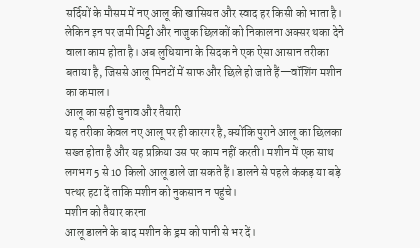सर्दियों के मौसम में नए आलू की खासियत और स्वाद हर किसी को भाता है। लेकिन इन पर जमी मिट्टी और नाजुक छिलकों को निकालना अक्सर थका देने वाला काम होता है। अब लुधियाना के सिदक ने एक ऐसा आसान तरीका बताया है, जिससे आलू मिनटों में साफ और छिले हो जाते हैं—वॉशिंग मशीन का कमाल।
आलू का सही चुनाव और तैयारी
यह तरीका केवल नए आलू पर ही कारगर है, क्योंकि पुराने आलू का छिलका सख्त होता है और यह प्रक्रिया उस पर काम नहीं करती। मशीन में एक साथ लगभग 5 से 10 किलो आलू डाले जा सकते हैं। डालने से पहले कंकड़ या बड़े पत्थर हटा दें ताकि मशीन को नुकसान न पहुंचे।
मशीन को तैयार करना
आलू डालने के बाद मशीन के ड्रम को पानी से भर दें।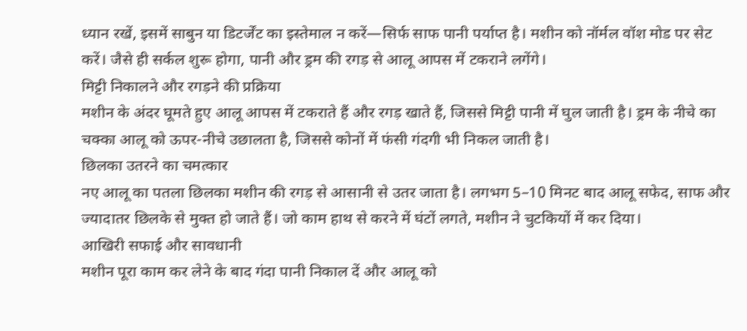ध्यान रखें, इसमें साबुन या डिटर्जेंट का इस्तेमाल न करें—सिर्फ साफ पानी पर्याप्त है। मशीन को नॉर्मल वॉश मोड पर सेट करें। जैसे ही सर्कल शुरू होगा, पानी और ड्रम की रगड़ से आलू आपस में टकराने लगेंगे।
मिट्टी निकालने और रगड़ने की प्रक्रिया
मशीन के अंदर घूमते हुए आलू आपस में टकराते हैं और रगड़ खाते हैं, जिससे मिट्टी पानी में घुल जाती है। ड्रम के नीचे का चक्का आलू को ऊपर-नीचे उछालता है, जिससे कोनों में फंसी गंदगी भी निकल जाती है।
छिलका उतरने का चमत्कार
नए आलू का पतला छिलका मशीन की रगड़ से आसानी से उतर जाता है। लगभग 5–10 मिनट बाद आलू सफेद, साफ और ज्यादातर छिलके से मुक्त हो जाते हैं। जो काम हाथ से करने में घंटों लगते, मशीन ने चुटकियों में कर दिया।
आखिरी सफाई और सावधानी
मशीन पूरा काम कर लेने के बाद गंदा पानी निकाल दें और आलू को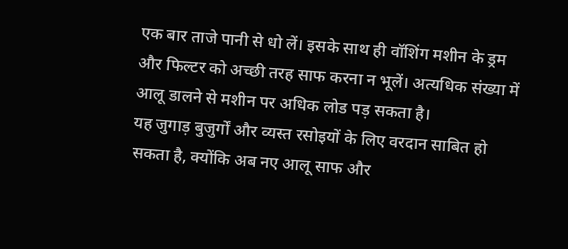एक बार ताजे पानी से धो लें। इसके साथ ही वॉशिंग मशीन के ड्रम और फिल्टर को अच्छी तरह साफ करना न भूलें। अत्यधिक संख्या में आलू डालने से मशीन पर अधिक लोड पड़ सकता है।
यह जुगाड़ बुजुर्गों और व्यस्त रसोइयों के लिए वरदान साबित हो सकता है, क्योंकि अब नए आलू साफ और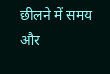छीलने में समय और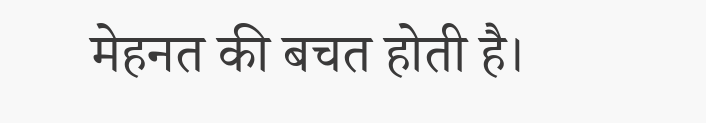मेहनत की बचत होती है।